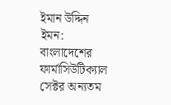ইমান উদ্দিন ইমন: বাংলাদেশের ফার্মাসিউটিক্যাল সেক্টর অন্যতম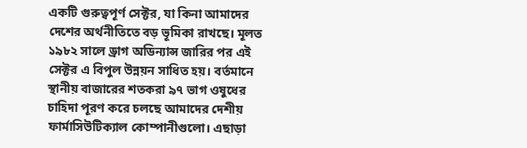একটি গুরুত্বপূর্ণ সেক্টর, যা কিনা আমাদের দেশের অর্থনীতিতে বড় ভূমিকা রাখছে। মূলত ১৯৮২ সালে ড্রাগ অডিন্যান্স জারির পর এই সেক্টর এ বিপুল উন্নয়ন সাধিত হয়। বর্তমানে স্থানীয় বাজারের শতকরা ৯৭ ভাগ ওষুধের চাহিদা পূরণ করে চলছে আমাদের দেশীয় ফার্মাসিউটিক্যাল কোম্পানীগুলো। এছাড়া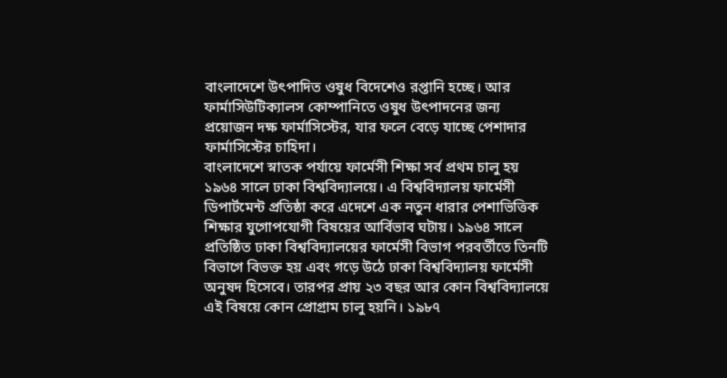বাংলাদেশে উৎপাদিত ওষুধ বিদেশেও রপ্তানি হচ্ছে। আর ফার্মাসিউটিক্যালস কোম্পানিতে ওষুধ উৎপাদনের জন্য প্রয়োজন দক্ষ ফার্মাসিস্টের, যার ফলে বেড়ে যাচ্ছে পেশাদার ফার্মাসিস্টের চাহিদা।
বাংলাদেশে স্নাতক পর্যায়ে ফার্মেসী শিক্ষা সর্ব প্রথম চালু হয় ১৯৬৪ সালে ঢাকা বিশ্ববিদ্যালয়ে। এ বিশ্ববিদ্যালয় ফার্মেসী ডিপার্টমেন্ট প্রতিষ্ঠা করে এদেশে এক নতুন ধারার পেশাভিত্তিক শিক্ষার যুগোপযোগী বিষয়ের আর্বিভাব ঘটায়। ১৯৬৪ সালে প্রতিষ্ঠিত ঢাকা বিশ্ববিদ্যালয়ের ফার্মেসী বিভাগ পরবর্তীতে তিনটি বিভাগে বিভক্ত হয় এবং গড়ে উঠে ঢাকা বিশ্ববিদ্যালয় ফার্মেসী অনুষদ হিসেবে। তারপর প্রায় ২৩ বছর আর কোন বিশ্ববিদ্যালয়ে এই বিষয়ে কোন প্রোগ্রাম চালু হয়নি। ১৯৮৭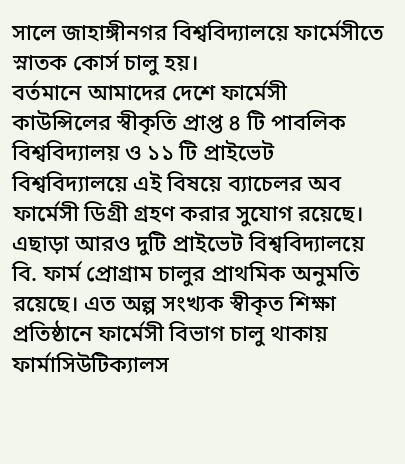সালে জাহাঙ্গীনগর বিশ্ববিদ্যালয়ে ফার্মেসীতে স্নাতক কোর্স চালু হয়।
বর্তমানে আমাদের দেশে ফার্মেসী কাউন্সিলের স্বীকৃতি প্রাপ্ত ৪ টি পাবলিক বিশ্ববিদ্যালয় ও ১১ টি প্রাইভেট বিশ্ববিদ্যালয়ে এই বিষয়ে ব্যাচেলর অব ফার্মেসী ডিগ্রী গ্রহণ করার সুযোগ রয়েছে। এছাড়া আরও দুটি প্রাইভেট বিশ্ববিদ্যালয়ে বি. ফার্ম প্রোগ্রাম চালুর প্রাথমিক অনুমতি রয়েছে। এত অল্প সংখ্যক স্বীকৃত শিক্ষা প্রতিষ্ঠানে ফার্মেসী বিভাগ চালু থাকায় ফার্মাসিউটিক্যালস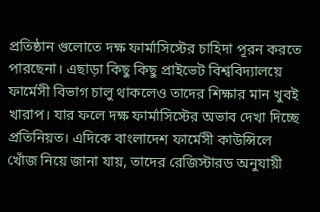প্রতিষ্ঠান গুলোতে দক্ষ ফার্মাসিস্টের চাহিদা পূরন করতে পারছেনা। এছাড়া কিছু কিছু প্রাইভেট বিশ্ববিদ্যালয়ে ফার্মেসী বিভাগ চালু থাকলেও তাদের শিক্ষার মান খুবই খারাপ। যার ফলে দক্ষ ফার্মাসিস্টের অভাব দেখা দিচ্ছে প্রতিনিয়ত। এদিকে বাংলাদেশ ফার্মেসী কাউন্সিলে খোঁজ নিয়ে জানা যায়, তাদের রেজিস্টারড অনুযায়ী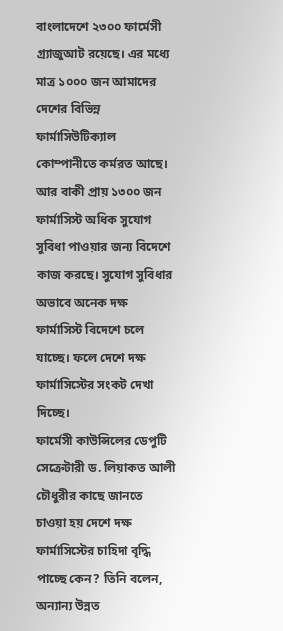বাংলাদেশে ২৩০০ ফার্মেসী গ্র্যাজুআট রয়েছে। এর মধ্যে মাত্র ১০০০ জন আমাদের দেশের বিভিন্ন ফার্মাসিউটিক্যাল কোম্পানীতে কর্মরত আছে। আর বাকী প্রায় ১৩০০ জন ফার্মাসিস্ট অধিক সুযোগ সুবিধা পাওয়ার জন্য বিদেশে কাজ করছে। সুযোগ সুবিধার অভাবে অনেক দক্ষ ফার্মাসিস্ট বিদেশে চলে যাচ্ছে। ফলে দেশে দক্ষ ফার্মাসিস্টের সংকট দেখা দিচ্ছে।
ফার্মেসী কাউন্সিলের ডেপুটি সেক্রেটারী ড. লিয়াকত আলী চৌধুরীর কাছে জানতে চাওয়া হয় দেশে দক্ষ ফার্মাসিস্টের চাহিদা বৃদ্ধি পাচ্ছে কেন? তিনি বলেন, অন্যান্য উন্নত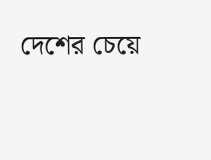দেশের চেয়ে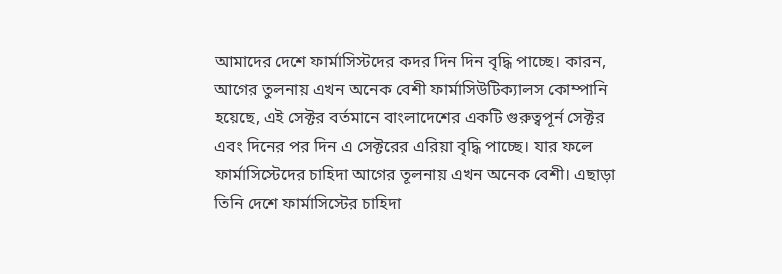আমাদের দেশে ফার্মাসিস্টদের কদর দিন দিন বৃদ্ধি পাচ্ছে। কারন, আগের তুলনায় এখন অনেক বেশী ফার্মাসিউটিক্যালস কোম্পানি হয়েছে, এই সেক্টর বর্তমানে বাংলাদেশের একটি গুরুত্বপূর্ন সেক্টর এবং দিনের পর দিন এ সেক্টরের এরিয়া বৃদ্ধি পাচ্ছে। যার ফলে ফার্মাসিস্টেদের চাহিদা আগের তূলনায় এখন অনেক বেশী। এছাড়া তিনি দেশে ফার্মাসিস্টের চাহিদা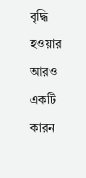বৃদ্ধি হওয়ার আরও একটি কারন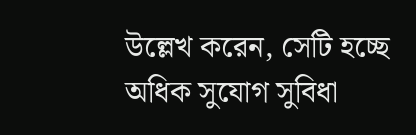উল্লেখ করেন, সেটি হচ্ছে অধিক সুযোগ সুবিধা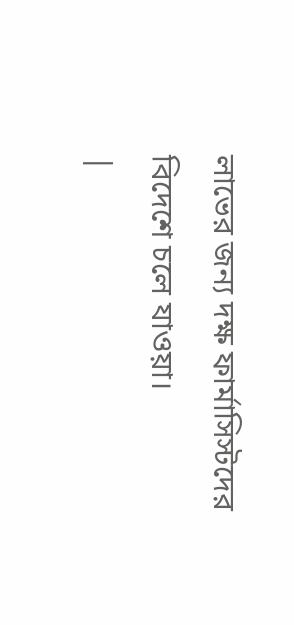লাভের জন্য দক্ষ ফার্মাসিস্টদের বিদেশে চলে যাওয়া।
|